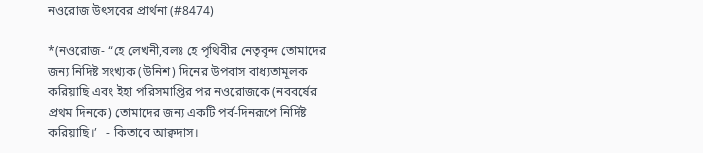নওরোজ উৎসবের প্রার্থনা (#8474)

*(নওরোজ- “হে লেখনী,বলঃ হে পৃথিবীর নেতৃবৃন্দ তোমাদের জন্য নিদিষ্ট সংখ্যক (উনিশ) দিনের উপবাস বাধ্যতামূলক করিয়াছি এবং ইহা পরিসমাপ্তির পর নওরোজকে (নববর্ষের প্রথম দিনকে) তোমাদের জন্য একটি পর্ব-দিনরূপে নির্দিষ্ট করিয়াছি।’   - কিতাবে আক্বদাস।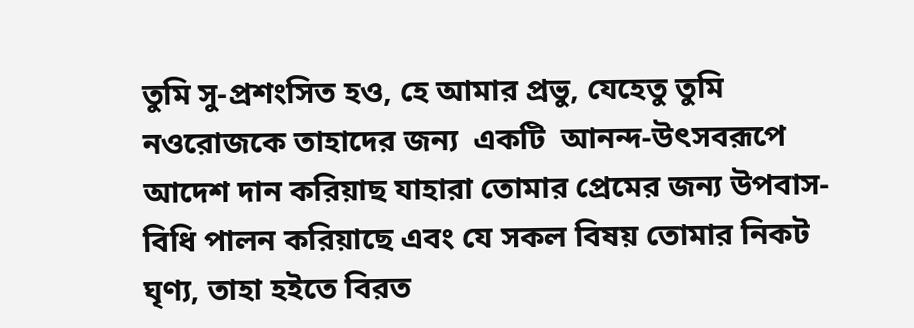তুমি সু-প্রশংসিত হও, হে আমার প্রভু, যেহেতু তুমি নওরোজকে তাহাদের জন্য  একটি  আনন্দ-উৎসবরূপে আদেশ দান করিয়াছ যাহারা তোমার প্রেমের জন্য উপবাস-বিধি পালন করিয়াছে এবং যে সকল বিষয় তোমার নিকট ঘৃণ্য, তাহা হইতে বিরত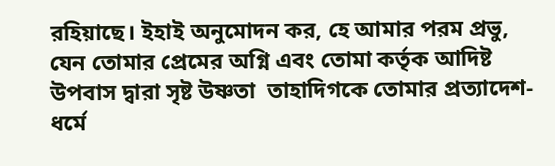রহিয়াছে। ইহাই অনুমোদন কর, হে আমার পরম প্রভু, যেন তোমার প্রেমের অগ্নি এবং তোমা কর্তৃক আদিষ্ট উপবাস দ্বারা সৃষ্ট উষ্ণতা  তাহাদিগকে তোমার প্রত্যাদেশ-ধর্মে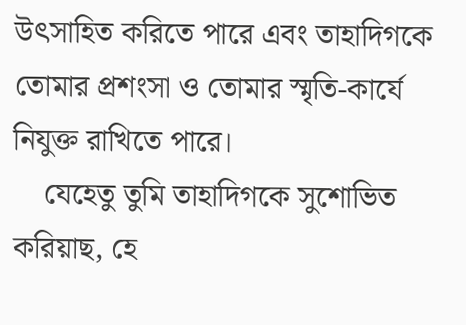উৎসাহিত করিতে পারে এবং তাহাদিগকে তোমার প্রশংসা ও তোমার স্মৃতি-কার্যে নিযুক্ত রাখিতে পারে।
    যেহেতু তুমি তাহাদিগকে সুশোভিত করিয়াছ, হে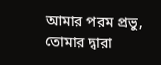আমার পরম প্রভু, তোমার দ্বারা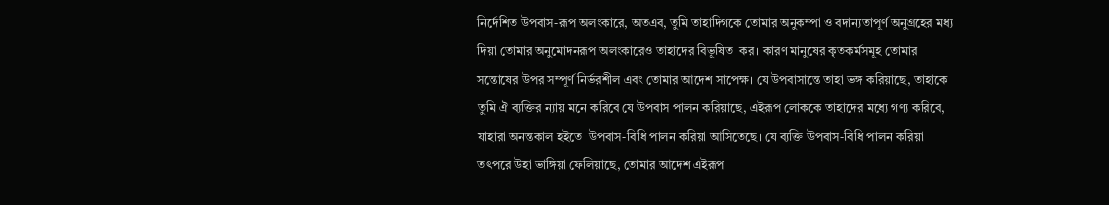নির্দেশিত উপবাস-রূপ অলংকারে, অতএব, তুমি তাহাদিগকে তোমার অনুকম্পা ও বদান্যতাপূর্ণ অনুগ্রহের মধ্য দিয়া তোমার অনুমোদনরূপ অলংকারেও তাহাদের বিভূষিত  কর। কারণ মানুষের কৃতকর্মসমূহ তোমার সন্তোষের উপর সম্পূর্ণ নির্ভরশীল এবং তোমার আদেশ সাপেক্ষ। যে উপবাসান্তে তাহা ভঙ্গ করিয়াছে, তাহাকে তুমি ঐ ব্যক্তির ন্যায় মনে করিবে যে উপবাস পালন করিয়াছে, এইরূপ লোককে তাহাদের মধ্যে গণ্য করিবে, যাহারা অনন্তকাল হইতে  উপবাস-বিধি পালন করিয়া আসিতেছে। যে ব্যক্তি উপবাস-বিধি পালন করিয়া তৎপরে উহা ভাঙ্গিয়া ফেলিয়াছে, তোমার আদেশ এইরূপ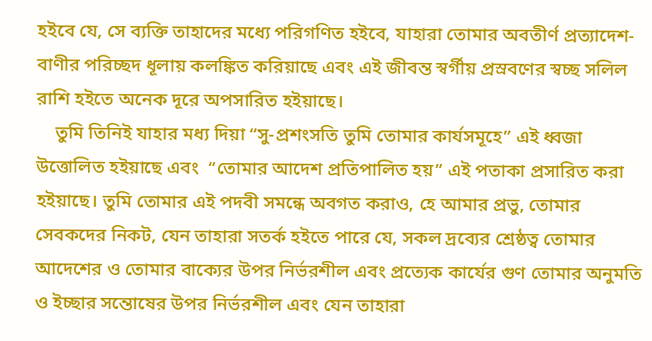হইবে যে, সে ব্যক্তি তাহাদের মধ্যে পরিগণিত হইবে, যাহারা তোমার অবতীর্ণ প্রত্যাদেশ-বাণীর পরিচ্ছদ ধূলায় কলঙ্কিত করিয়াছে এবং এই জীবন্ত স্বর্গীয় প্রস্রবণের স্বচ্ছ সলিল রাশি হইতে অনেক দূরে অপসারিত হইয়াছে।
    তুমি তিনিই যাহার মধ্য দিয়া “সু-প্রশংসতি তুমি তোমার কার্যসমূহে” এই ধ্বজা উত্তোলিত হইয়াছে এবং  “তোমার আদেশ প্রতিপালিত হয়” এই পতাকা প্রসারিত করা হইয়াছে। তুমি তোমার এই পদবী সমন্ধে অবগত করাও, হে আমার প্রভু, তোমার সেবকদের নিকট, যেন তাহারা সতর্ক হইতে পারে যে, সকল দ্রব্যের শ্রেষ্ঠত্ব তোমার আদেশের ও তোমার বাক্যের উপর নির্ভরশীল এবং প্রত্যেক কার্যের গুণ তোমার অনুমতি ও ইচ্ছার সন্তোষের উপর নির্ভরশীল এবং যেন তাহারা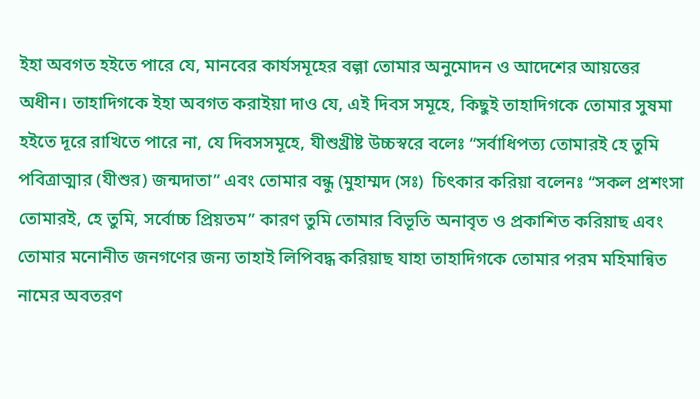ইহা অবগত হইতে পারে যে, মানবের কার্যসমূহের বল্গা তোমার অনুমোদন ও আদেশের আয়ত্তের অধীন। তাহাদিগকে ইহা অবগত করাইয়া দাও যে, এই দিবস সমূহে, কিছুই তাহাদিগকে তোমার সুষমা হইতে দূরে রাখিতে পারে না, যে দিবসসমূহে, যীশুখ্রীষ্ট উচ্চস্বরে বলেঃ “সর্বাধিপত্য তোমারই হে তুমি পবিত্রাত্মার (যীশুর) জন্মদাতা” এবং তোমার বন্ধু (মুহাম্মদ (সঃ)  চিৎকার করিয়া বলেনঃ “সকল প্রশংসা তোমারই, হে তুমি, সর্বোচ্চ প্রিয়তম” কারণ তুমি তোমার বিভূতি অনাবৃত ও প্রকাশিত করিয়াছ এবং তোমার মনোনীত জনগণের জন্য তাহাই লিপিবদ্ধ করিয়াছ যাহা তাহাদিগকে তোমার পরম মহিমান্বিত নামের অবতরণ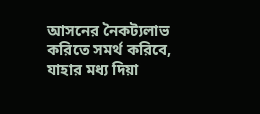আসনের নৈকট্যলাভ করিতে সমর্থ করিবে, যাহার মধ্য দিয়া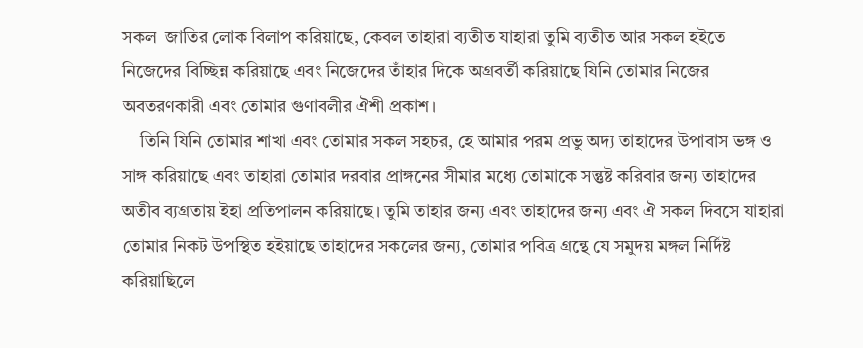সকল  জাতির লোক বিলাপ করিয়াছে, কেবল তাহারা ব্যতীত যাহারা তুমি ব্যতীত আর সকল হইতে নিজেদের বিচ্ছিন্ন করিয়াছে এবং নিজেদের তাঁহার দিকে অগ্রবর্তী করিয়াছে যিনি তোমার নিজের অবতরণকারী এবং তোমার গুণাবলীর ঐশী প্রকাশ।
    তিনি যিনি তোমার শাখা এবং তোমার সকল সহচর, হে আমার পরম প্রভু অদ্য তাহাদের উপাবাস ভঙ্গ ও সাঙ্গ করিয়াছে এবং তাহারা তোমার দরবার প্রাঙ্গনের সীমার মধ্যে তোমাকে সন্তুষ্ট করিবার জন্য তাহাদের অতীব ব্যগ্রতায় ইহা প্রতিপালন করিয়াছে। তুমি তাহার জন্য এবং তাহাদের জন্য এবং ঐ সকল দিবসে যাহারা তোমার নিকট উপস্থিত হইয়াছে তাহাদের সকলের জন্য, তোমার পবিত্র গ্রন্থে যে সমুদয় মঙ্গল নির্দিষ্ট করিয়াছিলে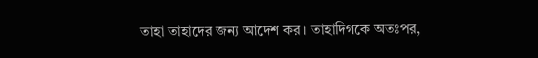তাহা তাহাদের জন্য আদেশ কর। তাহাদিগকে অতঃপর,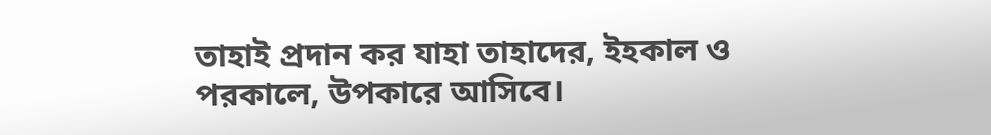তাহাই প্রদান কর যাহা তাহাদের, ইহকাল ও পরকালে, উপকারে আসিবে।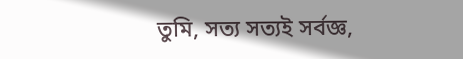তুমি, সত্য সত্যই সর্বজ্ঞ,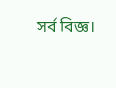সর্ব বিজ্ঞ।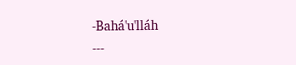-Bahá'u'lláh
---